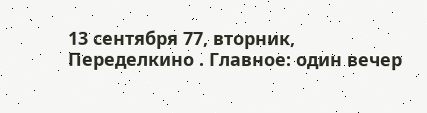13 сентября 77, вторник, Переделкино . Главное: один вечер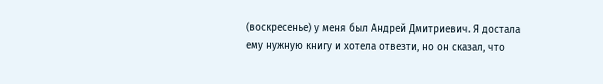(воскресенье) у меня был Андрей Дмитриевич. Я достала ему нужную книгу и хотела отвезти, но он сказал, что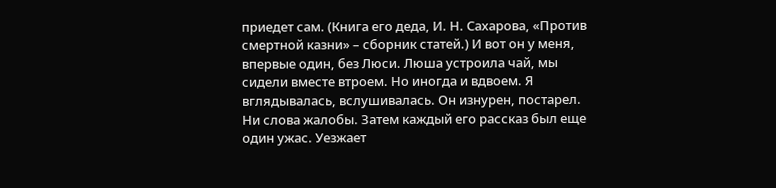приедет сам. (Книга его деда, И. Н. Сахарова, «Против смертной казни» – сборник статей.) И вот он у меня, впервые один, без Люси. Люша устроила чай, мы сидели вместе втроем. Но иногда и вдвоем. Я вглядывалась, вслушивалась. Он изнурен, постарел. Ни слова жалобы. Затем каждый его рассказ был еще один ужас. Уезжает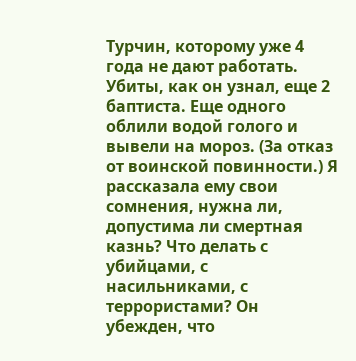Турчин, которому уже 4 года не дают работать. Убиты, как он узнал, еще 2 баптиста. Еще одного облили водой голого и вывели на мороз. (За отказ от воинской повинности.) Я рассказала ему свои сомнения, нужна ли, допустима ли смертная казнь? Что делать с убийцами, с насильниками, с террористами? Он убежден, что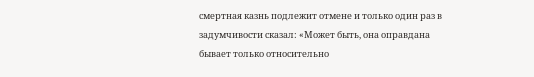смертная казнь подлежит отмене и только один раз в задумчивости сказал: «Может быть, она оправдана бывает только относительно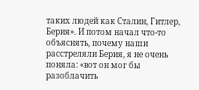таких людей как Сталин, Гитлер, Берия». И потом начал что-то объяснять, почему наши расстреляли Берия, я не очень поняла: «вот он мог бы разоблачить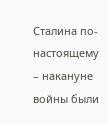Сталина по-настоящему – накануне войны были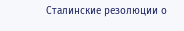Сталинские резолюции о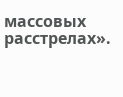массовых расстрелах».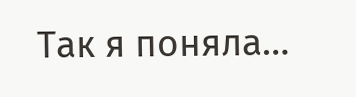Так я поняла…